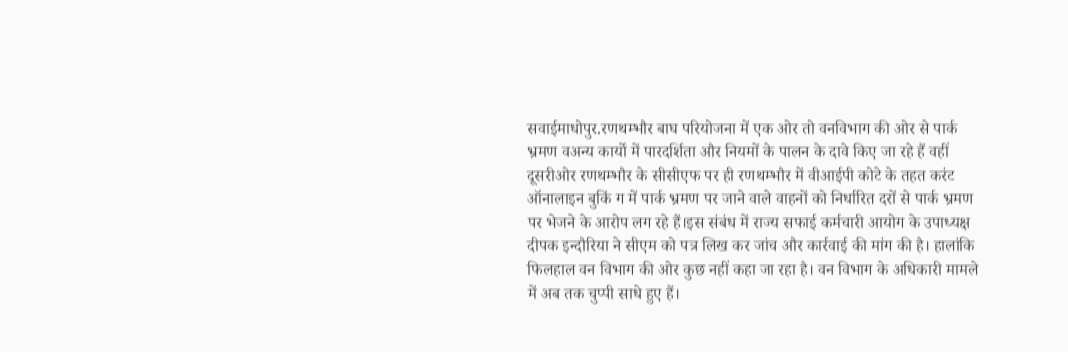सवाईमाधोपुर.रणथम्भौर बाघ परियोजना में एक ओर तो वनविभाग की ओर से पार्क भ्रमण वअन्य कार्यो में पारदर्शिता और नियमों के पालन के दावे किए जा रहे हैं वहीं दूसरीओर रणथम्भौर के सीसीएफ पर ही रणथम्भौर में वीआईपी कोटे के तहत करंट ऑनालाइन बुकिं ग में पार्क भ्रमण पर जाने वाले वाहनों को निर्धारित दरों से पार्क भ्रमण पर भेजने के आरोप लग रहे हैं।इस संबंध में राज्य सफाई कर्मचारी आयोग के उपाध्यक्ष दीपक इन्दौरिया ने सीएम को पत्र लिख कर जांच और कार्रवाई की मांग की है। हालांकि फिलहाल वन विभाग की ओर कुछ नहीं कहा जा रहा है। वन विभाग के अधिकारी मामले में अब तक चुप्पी साधे हुए हैं।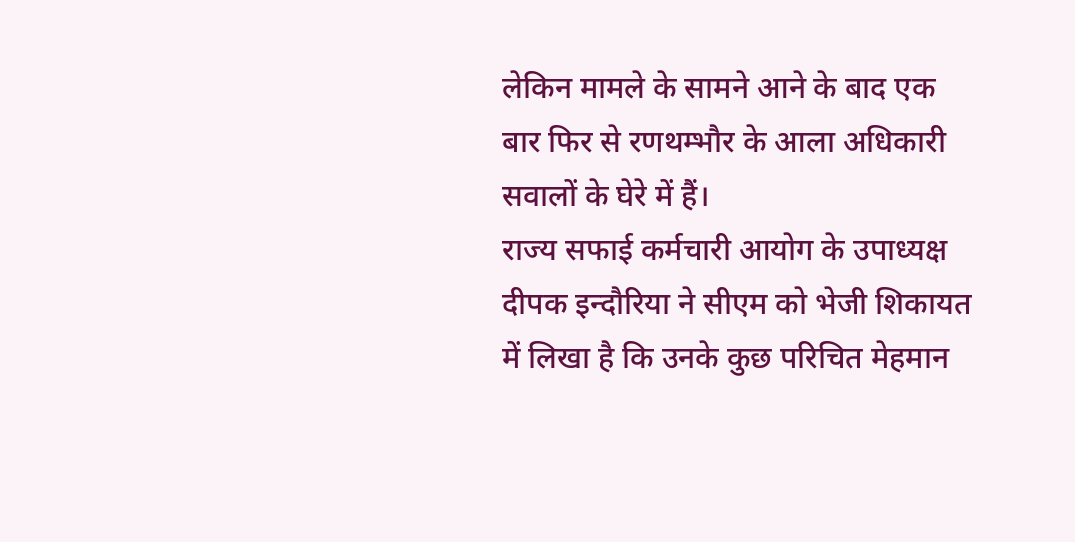लेकिन मामले के सामने आने के बाद एक बार फिर से रणथम्भौर के आला अधिकारी सवालों के घेरे में हैं।
राज्य सफाई कर्मचारी आयोग के उपाध्यक्ष दीपक इन्दौरिया ने सीएम को भेजी शिकायत में लिखा है कि उनके कुछ परिचित मेहमान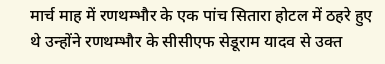मार्च माह में रणथम्भौर के एक पांच सितारा होटल में ठहरे हुए थे उन्होंने रणथम्भौर के सीसीएफ सेडूराम यादव से उक्त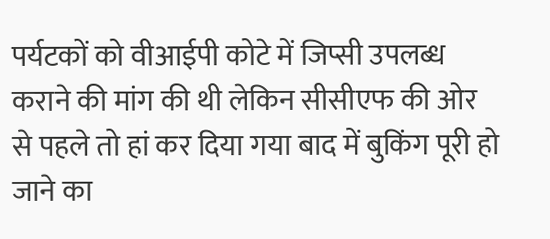पर्यटकों को वीआईपी कोटे में जिप्सी उपलब्ध कराने की मांग की थी लेकिन सीसीएफ की ओर से पहले तो हां कर दिया गया बाद में बुकिंग पूरी हो जाने का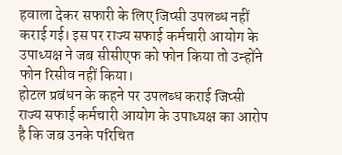हवाला देकर सफारी के लिए जिप्सी उपलब्ध नहीं कराई गई। इस पर राज्य सफाई कर्मचारी आयोग के उपाध्यक्ष ने जब सीसीएफ को फोन किया तो उन्होंने फोन रिसीव नहीं किया।
होटल प्रबंधन के कहने पर उपलब्ध कराई जिप्सी
राज्य सफाई कर्मचारी आयोग के उपाध्यक्ष का आरोप है कि जब उनके परिचित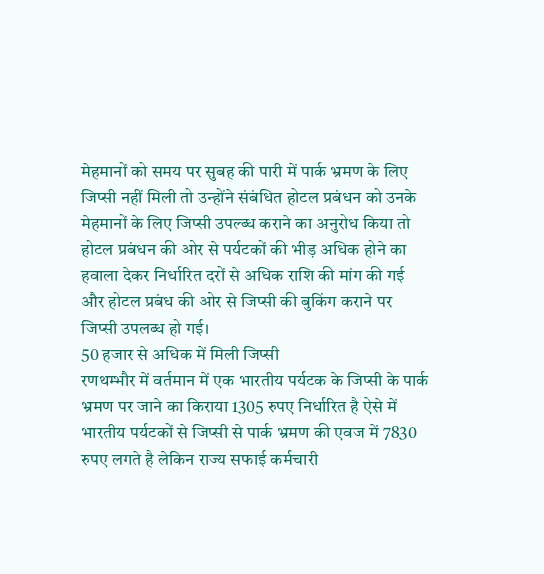मेहमानों को समय पर सुबह की पारी में पार्क भ्रमण के लिए जिप्सी नहीं मिली तो उन्होंने संबंधित होटल प्रबंधन को उनके मेहमानों के लिए जिप्सी उपल्ब्ध कराने का अनुरोध किया तो होटल प्रबंधन की ओर से पर्यटकों की भीड़ अधिक होने का हवाला देकर निर्धारित दरों से अधिक राशि की मांग की गई और होटल प्रबंध की ओर से जिप्सी की बुकिंग कराने पर जिप्सी उपलब्ध हो गई।
50 हजार से अधिक में मिली जिप्सी
रणथम्भौर में वर्तमान में एक भारतीय पर्यटक के जिप्सी के पार्क भ्रमण पर जाने का किराया 1305 रुपए निर्धारित है ऐसे में भारतीय पर्यटकों से जिप्सी से पार्क भ्रमण की एवज में 7830 रुपए लगते है लेकिन राज्य सफाई कर्मचारी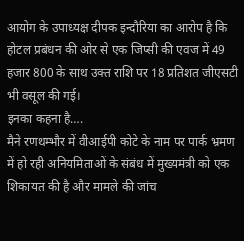आयोग के उपाध्यक्ष दीपक इन्दौरिया का आरोप है कि होटल प्रबंधन की ओर से एक जिप्सी की एवज में 49 हजार 800 के साथ उक्त राशि पर 18 प्रतिशत जीएसटी भी वसूल की गई।
इनका कहना है….
मैने रणथम्भौर में वीआईपी कोटे के नाम पर पार्क भ्रमण में हो रही अनियमिताओं के संबंध में मुख्यमंत्री को एक शिकायत की है और मामले की जांच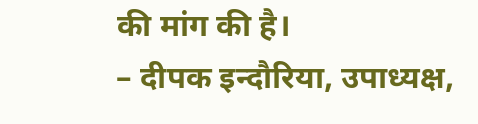की मांग की है।
– दीपक इन्दौरिया, उपाध्यक्ष,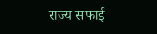राज्य सफाई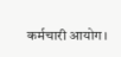कर्मचारी आयोग।